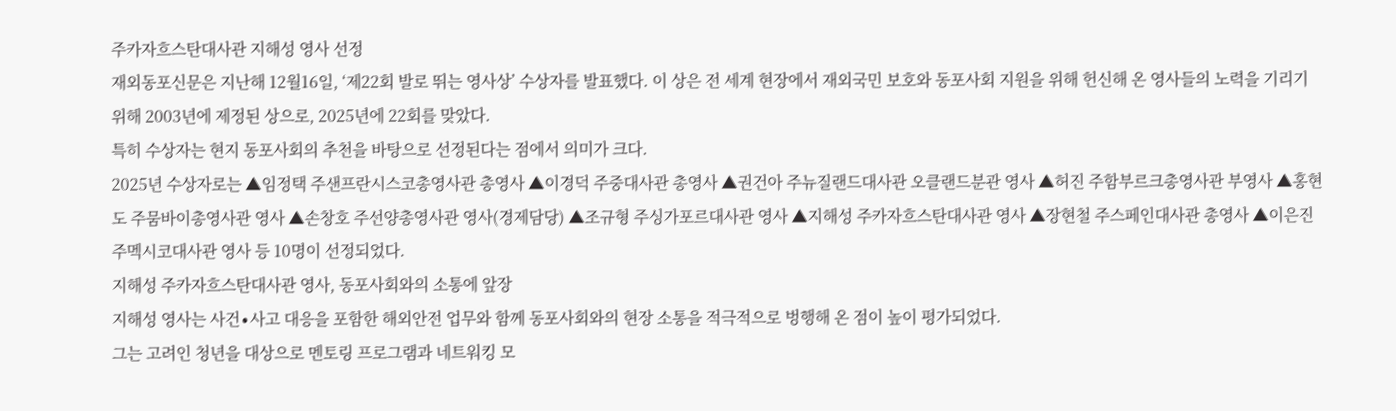주카자흐스탄대사관 지해성 영사 선정
재외동포신문은 지난해 12월16일, ‘제22회 발로 뛰는 영사상’ 수상자를 발표했다. 이 상은 전 세계 현장에서 재외국민 보호와 동포사회 지원을 위해 헌신해 온 영사들의 노력을 기리기 위해 2003년에 제정된 상으로, 2025년에 22회를 맞았다.
특히 수상자는 현지 동포사회의 추천을 바탕으로 선정된다는 점에서 의미가 크다.
2025년 수상자로는 ▲임정택 주샌프란시스코총영사관 총영사 ▲이경덕 주중대사관 총영사 ▲권건아 주뉴질랜드대사관 오클랜드분관 영사 ▲허진 주함부르크총영사관 부영사 ▲홍현도 주뭄바이총영사관 영사 ▲손창호 주선양총영사관 영사(경제담당) ▲조규형 주싱가포르대사관 영사 ▲지해성 주카자흐스탄대사관 영사 ▲장현철 주스페인대사관 총영사 ▲이은진 주멕시코대사관 영사 등 10명이 선정되었다.
지해성 주카자흐스탄대사관 영사, 동포사회와의 소통에 앞장
지해성 영사는 사건∙사고 대응을 포함한 해외안전 업무와 함께 동포사회와의 현장 소통을 적극적으로 벙행해 온 점이 높이 평가되었다.
그는 고려인 청년을 대상으로 멘토링 프로그램과 네트워킹 모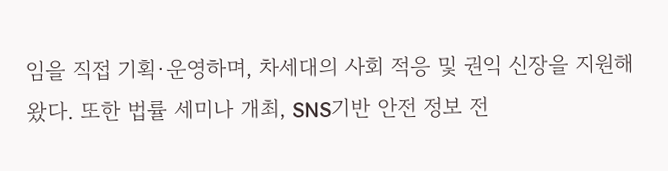임을 직접 기획∙운영하며, 차세대의 사회 적응 및 권익 신장을 지원해 왔다. 또한 법률 세미나 개최, SNS기반 안전 정보 전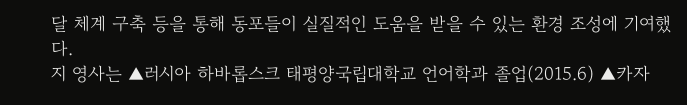달 체계 구축 등을 통해 동포들이 실질적인 도움을 받을 수 있는 환경 조성에 기여했다.
지 영사는 ▲러시아 하바롭스크 태평양국립대학교 언어학과 졸업(2015.6) ▲카자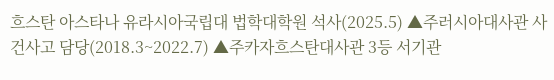흐스탄 아스타나 유라시아국립대 법학대학원 석사(2025.5) ▲주러시아대사관 사건사고 담당(2018.3~2022.7) ▲주카자흐스탄대사관 3등 서기관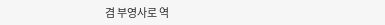겸 부영사로 역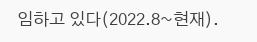임하고 있다(2022.8~현재).